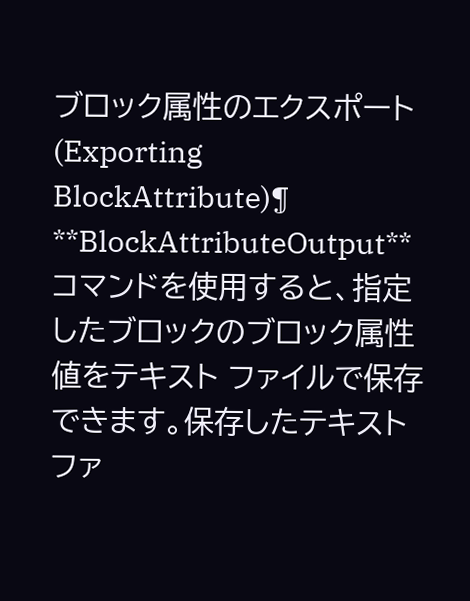ブロック属性のエクスポート(Exporting BlockAttribute)¶
**BlockAttributeOutput**コマンドを使用すると、指定したブロックのブロック属性値をテキスト ファイルで保存できます。保存したテキスト ファ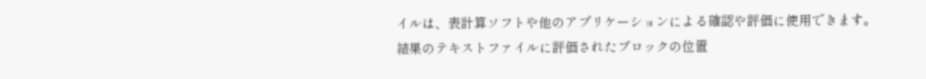イルは、表計算ソフトや他のアプリケーションによる確認や評価に使用できます。
結果のテキストファイルに評価されたブロックの位置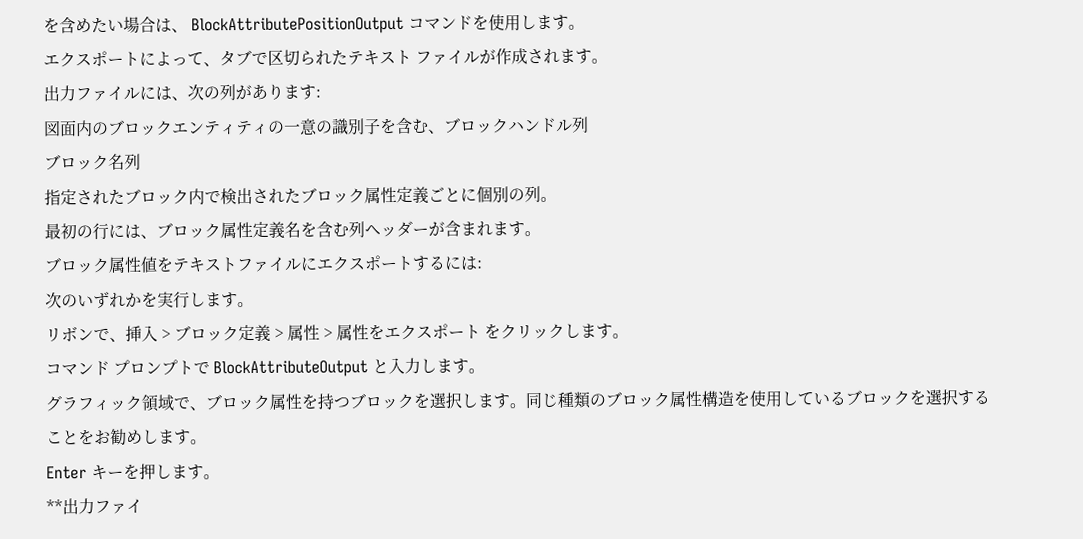を含めたい場合は、 BlockAttributePositionOutput コマンドを使用します。
エクスポートによって、タブで区切られたテキスト ファイルが作成されます。
出力ファイルには、次の列があります:
図面内のブロックエンティティの一意の識別子を含む、ブロックハンドル列
ブロック名列
指定されたブロック内で検出されたブロック属性定義ごとに個別の列。
最初の行には、ブロック属性定義名を含む列ヘッダーが含まれます。
ブロック属性値をテキストファイルにエクスポートするには:
次のいずれかを実行します。
リボンで、挿入 > ブロック定義 > 属性 > 属性をエクスポート をクリックします。
コマンド プロンプトで BlockAttributeOutput と入力します。
グラフィック領域で、ブロック属性を持つブロックを選択します。同じ種類のブロック属性構造を使用しているブロックを選択することをお勧めします。
Enter キーを押します。
**出力ファイ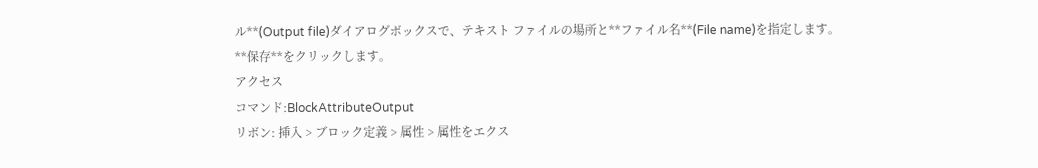ル**(Output file)ダイアログボックスで、テキスト ファイルの場所と**ファイル名**(File name)を指定します。
**保存**をクリックします。
アクセス
コマンド:BlockAttributeOutput
リボン: 挿入 > ブロック定義 > 属性 > 属性をエクス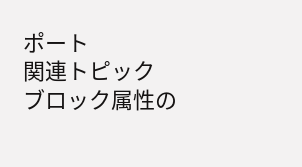ポート
関連トピック
ブロック属性の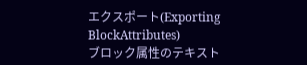エクスポート(Exporting BlockAttributes)
ブロック属性のテキスト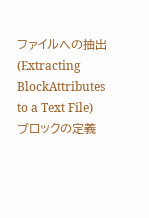ファイルへの抽出(Extracting BlockAttributes to a Text File)
ブロックの定義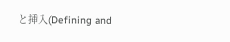と挿入(Defining and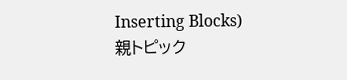Inserting Blocks)
親トピック